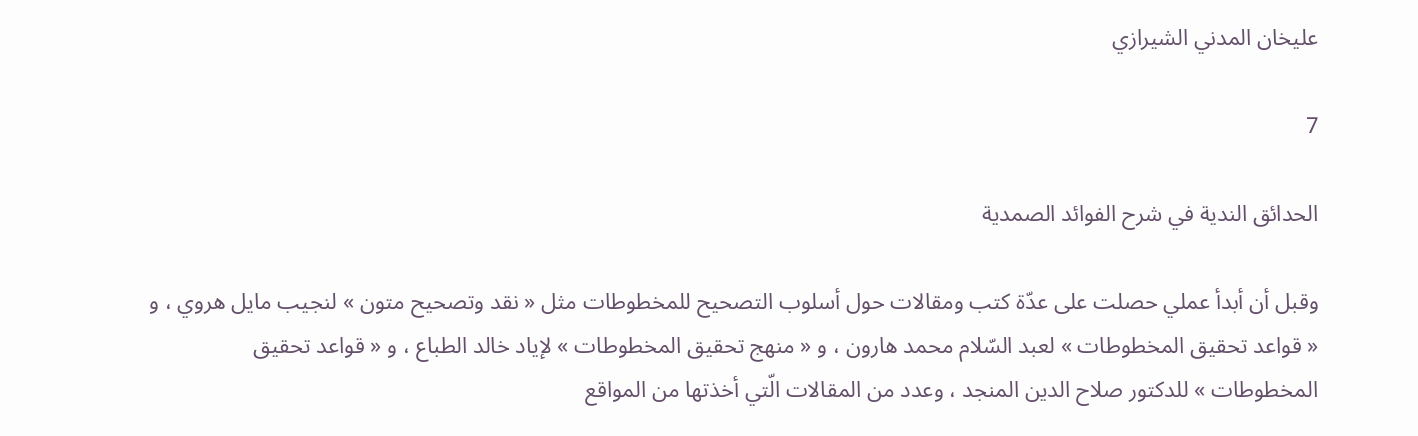عليخان المدني الشيرازي

7

الحدائق الندية في شرح الفوائد الصمدية

وقبل أن أبدأ عملي حصلت على عدّة كتب ومقالات حول أسلوب التصحيح للمخطوطات مثل « نقد وتصحيح متون » لنجيب مايل هروي ، و « قواعد تحقيق المخطوطات » لعبد السّلام محمد هارون ، و « منهج تحقيق المخطوطات » لإياد خالد الطباع ، و « قواعد تحقيق المخطوطات » للدكتور صلاح الدين المنجد ، وعدد من المقالات الّتي أخذتها من المواقع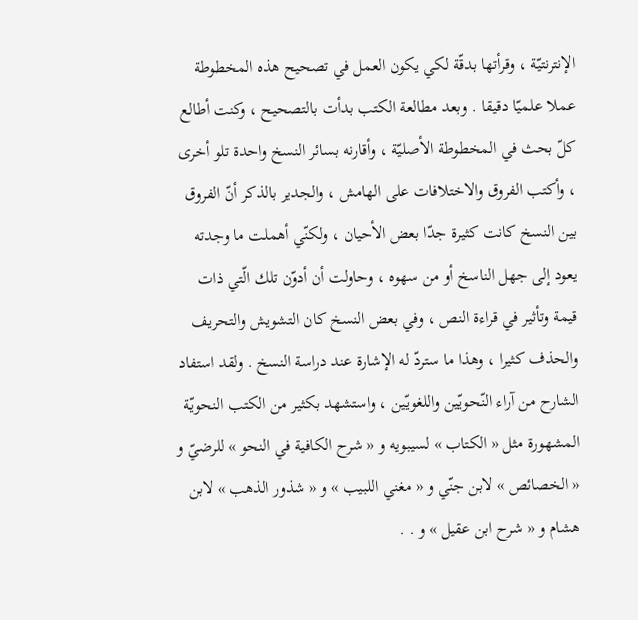الإنترنتيّة ، وقرأتها بدقّة لكي يكون العمل في تصحيح هذه المخطوطة عملا علميّا دقيقا . وبعد مطالعة الكتب بدأت بالتصحيح ، وكنت أطالع كلّ بحث في المخطوطة الأصليّة ، وأقارنه بسائر النسخ واحدة تلو أخرى ، وأكتب الفروق والاختلافات على الهامش ، والجدير بالذكر أنّ الفروق بين النسخ كانت كثيرة جدّا بعض الأحيان ، ولكنّي أهملت ما وجدته يعود إلى جهل الناسخ أو من سهوه ، وحاولت أن أدوّن تلك الّتي ذات قيمة وتأثير في قراءة النص ، وفي بعض النسخ كان التشويش والتحريف والحذف كثيرا ، وهذا ما ستردّ له الإشارة عند دراسة النسخ . ولقد استفاد الشارح من آراء النّحويّين واللغويّين ، واستشهد بكثير من الكتب النحويّة المشهورة مثل « الكتاب » لسيبويه و « شرح الكافية في النحو » للرضيّ و « الخصائص » لابن جنّي و « مغني اللبيب » و « شذور الذهب » لابن هشام و « شرح ابن عقيل » و . .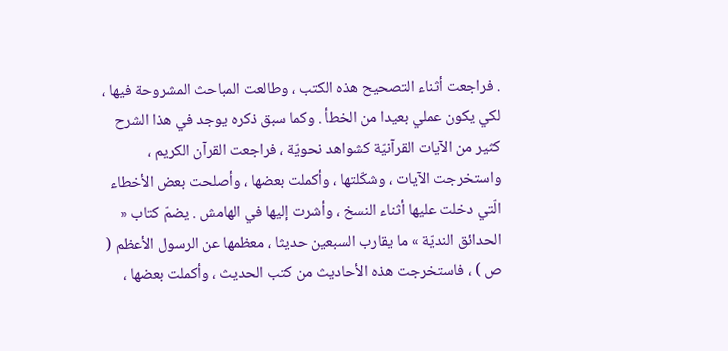. فراجعت أثناء التصحيح هذه الكتب ، وطالعت المباحث المشروحة فيها ، لكي يكون عملي بعيدا من الخطأ . وكما سبق ذكره يوجد في هذا الشرح كثير من الآيات القرآنيّة كشواهد نحويّة ، فراجعت القرآن الكريم ، واستخرجت الآيات ، وشكّلتها ، وأكملت بعضها ، وأصلحت بعض الأخطاء الّتي دخلت عليها أثناء النسخ ، وأشرت إليها في الهامش . يضمّ كتاب « الحدائق النديّة » ما يقارب السبعين حديثا ، معظمها عن الرسول الأعظم ( ص ) ، فاستخرجت هذه الأحاديث من كتب الحديث ، وأكملت بعضها ،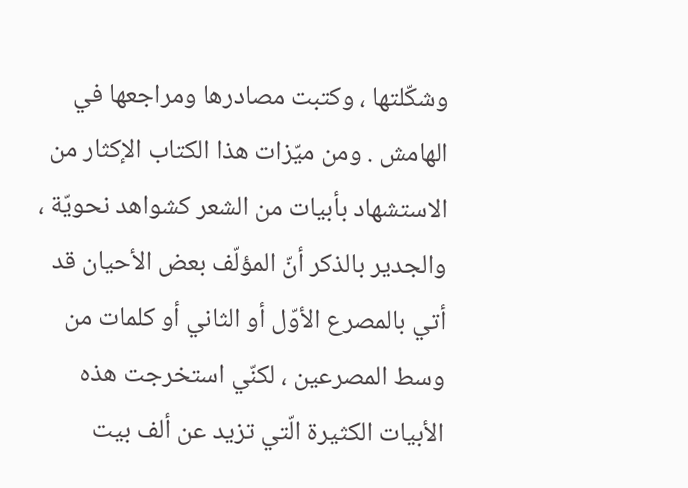وشكّلتها ، وكتبت مصادرها ومراجعها في الهامش . ومن ميّزات هذا الكتاب الإكثار من الاستشهاد بأبيات من الشعر كشواهد نحويّة ، والجدير بالذكر أنّ المؤلّف بعض الأحيان قد أتي بالمصرع الأوّل أو الثاني أو كلمات من وسط المصرعين ، لكنّي استخرجت هذه الأبيات الكثيرة الّتي تزيد عن ألف بيت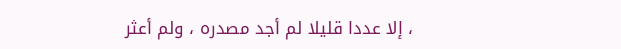، إلا عددا قليلا لم أجد مصدره ، ولم أعثر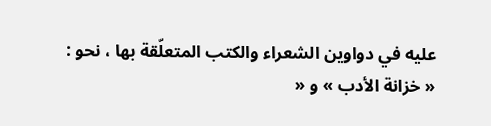عليه في دواوين الشعراء والكتب المتعلّقة بها ، نحو : « خزانة الأدب » و «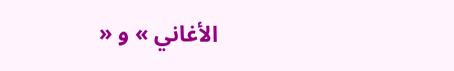الأغاني » و «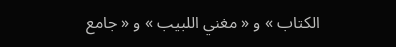الكتاب » و « مغني اللبيب » و « جامع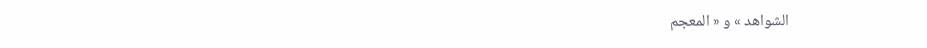الشواهد » و « المعجم